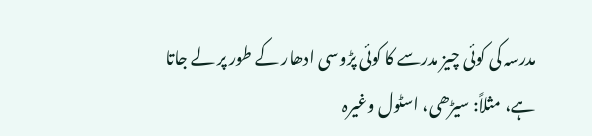مدرسہ کی کوئی چیز مدرسے کا کوئی پڑوسی ادھار کے طور پر لے جاتا ہے، مثلاً: سیڑھی، اسٹول وغیرہ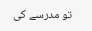تو مدرسے کی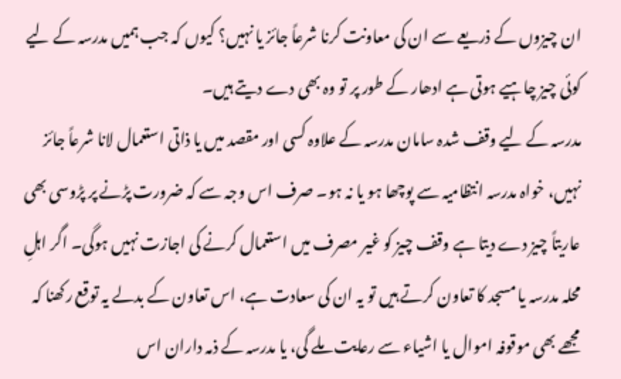ان چیزوں کے ذریعے سے ان کی معاونت کرنا شرعاً جائز یا نہیں؟ کیوں کہ جب ہمیں مدرسہ کے لیے کوئی چیز چاہیے ہوتی ہے ادھار کے طور پر تو وہ بھی دے دیتے ہیں۔
مدرسہ کے لیے وقف شدہ سامان مدرسہ کے علاوہ کسی اور مقصد میں یا ذاتی استعمال لانا شرعاً جائز نہیں، خواہ مدرسہ انتظامیہ سے پوچھا ہو یا نہ ہو۔ صرف اس وجہ سے کہ ضرورت پڑنے پر پڑوسی بھی عاریتاً چیز دے دیتا ہے وقف چیز کو غیر مصرف میں استعمال کرنے کی اجازت نہیں ہوگی۔ اگر اہلِ محلہ مدرسہ یا مسجد کا تعاون کرتے ہیں تو یہ ان کی سعادت ہے، اس تعاون کے بدلے یہ توقع رکھنا کہ مجھے بھی موقوفہ اموال یا اشیاء سے رعایت ملے گی، یا مدرسہ کے ذمہ داران اس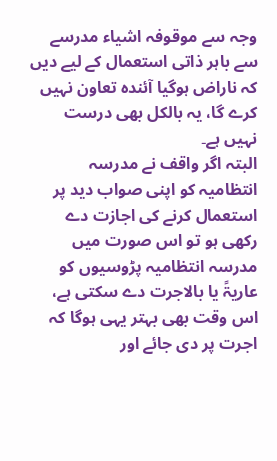وجہ سے موقوفہ اشیاء مدرسے سے باہر ذاتی استعمال کے لیے دیں کہ ناراض ہوگیا آئندہ تعاون نہیں کرے گا، یہ بالکل بھی درست نہیں ہے۔
البتہ اگر واقف نے مدرسہ انتظامیہ کو اپنی صواب دید پر استعمال کرنے کی اجازت دے رکھی ہو تو اس صورت میں مدرسہ انتظامیہ پڑوسیوں کو عاریۃً یا بالاجرت دے سکتی ہے، اس وقت بھی بہتر یہی ہوگا کہ اجرت پر دی جائے اور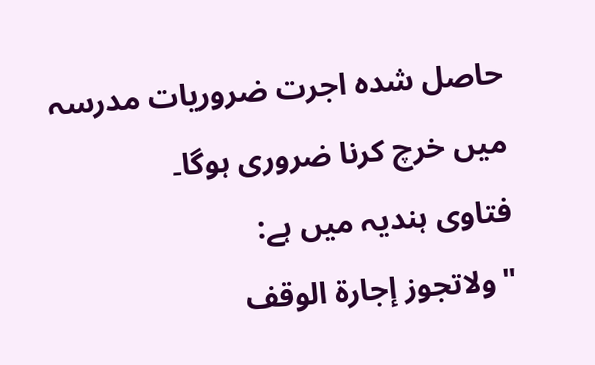حاصل شدہ اجرت ضروریات مدرسہ میں خرچ کرنا ضروری ہوگا۔
فتاوی ہندیہ میں ہے:
"ولاتجوز إجارة الوقف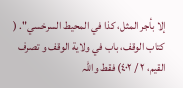إلا بأجر المثل، كذا في المحيط السرخسي". ( كتاب الوقف، باب في ولاية الوقف و تصرف القيم، ٢ / ٤٠٢) فقط واللہ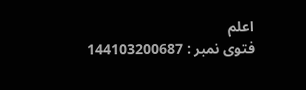اعلم
فتوی نمبر : 144103200687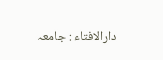دارالافتاء : جامعہ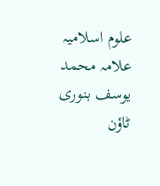علوم اسلامیہ علامہ محمد یوسف بنوری ٹاؤن